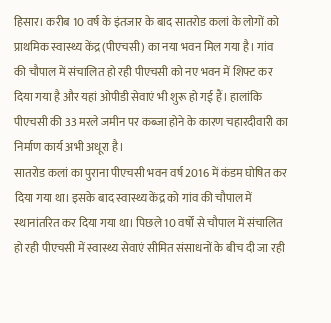हिसार। करीब 10 वर्ष के इंतजार के बाद सातरोड कलां के लोगों को प्राथमिक स्वास्थ्य केंद्र (पीएचसी) का नया भवन मिल गया है। गांव की चौपाल में संचालित हो रही पीएचसी को नए भवन में शिफ्ट कर दिया गया है और यहां ओपीडी सेवाएं भी शुरू हो गई हैं। हालांकि पीएचसी की 33 मरले जमीन पर कब्जा होने के कारण चहारदीवारी का निर्माण कार्य अभी अधूरा है।
सातरोड कलां का पुराना पीएचसी भवन वर्ष 2016 में कंडम घोषित कर दिया गया था। इसके बाद स्वास्थ्य केंद्र को गांव की चौपाल में स्थानांतरित कर दिया गया था। पिछले 10 वर्षों से चौपाल में संचालित हो रही पीएचसी में स्वास्थ्य सेवाएं सीमित संसाधनों के बीच दी जा रही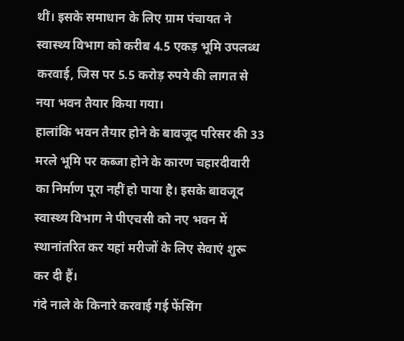थीं। इसके समाधान के लिए ग्राम पंचायत ने स्वास्थ्य विभाग को करीब 4.5 एकड़ भूमि उपलब्ध करवाई, जिस पर 5.5 करोड़ रुपये की लागत से नया भवन तैयार किया गया।
हालांकि भवन तैयार होने के बावजूद परिसर की 33 मरले भूमि पर कब्जा होने के कारण चहारदीवारी का निर्माण पूरा नहीं हो पाया है। इसके बावजूद स्वास्थ्य विभाग ने पीएचसी को नए भवन में स्थानांतरित कर यहां मरीजों के लिए सेवाएं शुरू कर दी हैं।
गंदे नाले के किनारे करवाई गई फेंसिंग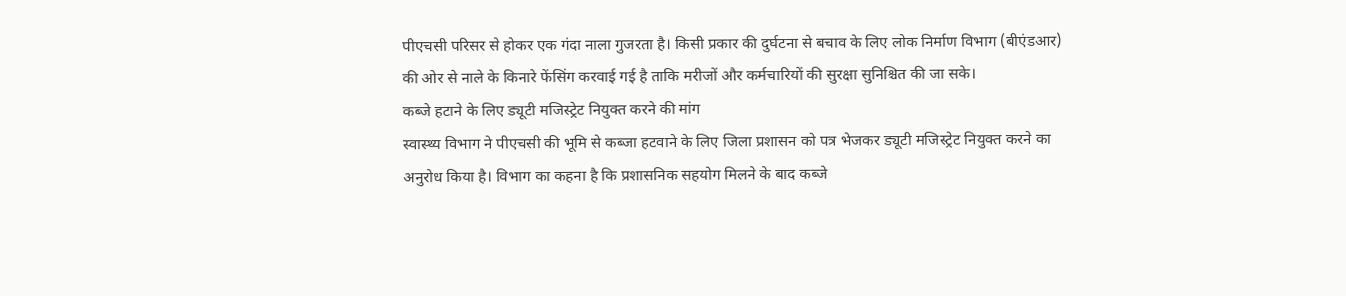पीएचसी परिसर से होकर एक गंदा नाला गुजरता है। किसी प्रकार की दुर्घटना से बचाव के लिए लोक निर्माण विभाग (बीएंडआर) की ओर से नाले के किनारे फेंसिंग करवाई गई है ताकि मरीजों और कर्मचारियों की सुरक्षा सुनिश्चित की जा सके।
कब्जे हटाने के लिए ड्यूटी मजिस्ट्रेट नियुक्त करने की मांग
स्वास्थ्य विभाग ने पीएचसी की भूमि से कब्जा हटवाने के लिए जिला प्रशासन को पत्र भेजकर ड्यूटी मजिस्ट्रेट नियुक्त करने का अनुरोध किया है। विभाग का कहना है कि प्रशासनिक सहयोग मिलने के बाद कब्जे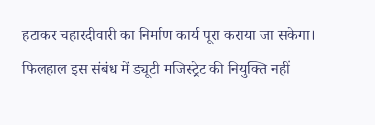हटाकर चहारदीवारी का निर्माण कार्य पूरा कराया जा सकेगा। फिलहाल इस संबंध में ड्यूटी मजिस्ट्रेट की नियुक्ति नहीं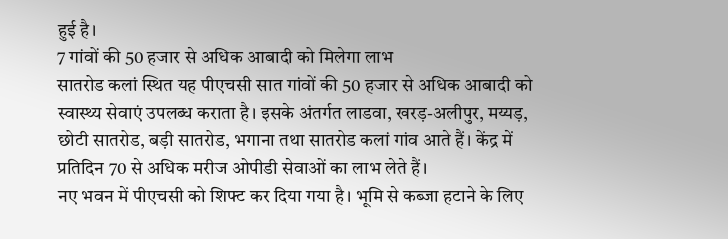हुई है।
7 गांवों की 50 हजार से अधिक आबादी को मिलेगा लाभ
सातरोड कलां स्थित यह पीएचसी सात गांवों की 50 हजार से अधिक आबादी को स्वास्थ्य सेवाएं उपलब्ध कराता है। इसके अंतर्गत लाडवा, खरड़-अलीपुर, मय्यड़, छोटी सातरोड, बड़ी सातरोड, भगाना तथा सातरोड कलां गांव आते हैं। केंद्र में प्रतिदिन 70 से अधिक मरीज ओपीडी सेवाओं का लाभ लेते हैं।
नए भवन में पीएचसी को शिफ्ट कर दिया गया है। भूमि से कब्जा हटाने के लिए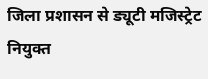जिला प्रशासन से ड्यूटी मजिस्ट्रेट नियुक्त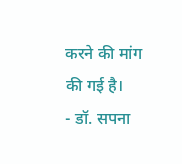करने की मांग की गई है।
- डॉ. सपना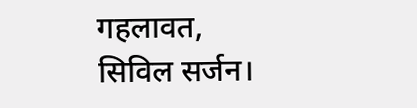गहलावत, सिविल सर्जन।